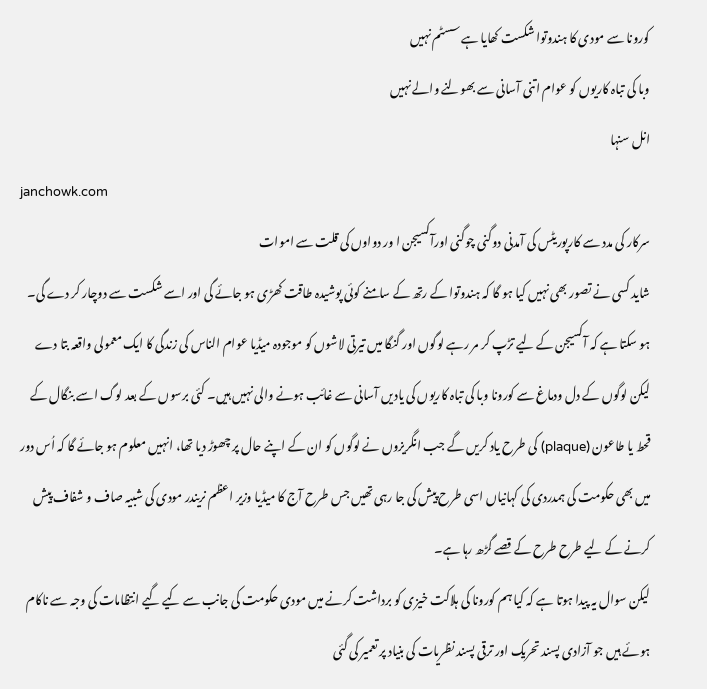کورونا سے مودی کا ہندوتوا شکست کھایا ہے سسٹم نہیں
وبا کی تباہ کاریوں کو عوام اتنی آسانی سے بھولنے والے نہیں
انل سنہا
janchowk.com
سرکار کی مدد سے کارپوریٹس کی آمدنی دوگنی چوگنی اورآکسیجن ا ور دواوں کی قلت سے اموات
شاید کسی نے تصور بھی نہیں کیا ہو گا کہ ہندوتوا کے رتھ کے سامنے کوئی پوشیدہ طاقت کھڑی ہو جائے گی اور اسے شکست سے دوچار کر دے گی۔ ہو سکتا ہے کہ آکسیجن کے لیے تڑپ کر مر رہے لوگوں اور گنگا میں تیرتی لاشوں کو موجودہ میڈیا عوام الناس کی زندگی کا ایک معمولی واقعہ بتا دے لیکن لوگوں کے دل ودماغ سے کورونا وبا کی تباہ کاریوں کی یادیں آسانی سے غائب ہونے والی نہیں ہیں۔ کئی برسوں کے بعد لوگ اسے بنگال کے قحط یا طاعون (plaque) کی طرح یاد کریں گے جب انگریزوں نے لوگوں کو ان کے اپنے حال پر چھوڑ دیا تھا، انہیں معلوم ہو جائے گا کہ اُس دور میں بھی حکومت کی ہمدردی کی کہانیاں اسی طرح پیش کی جا رہی تھیں جس طرح آج کا میڈیا وزیر اعظم نریندر مودی کی شبیہ صاف و شفاف پیش کرنے کے لیے طرح طرح کے قصے گڑھ رہا ہے۔
لیکن سوال یہ پیدا ہوتا ہے کہ کیا ہم کورونا کی ہلاکت خیزی کو برداشت کرنے میں مودی حکومت کی جانب سے کیے گیے انتظامات کی وجہ سے ناکام ہوئے ہیں جو آزادی پسند تحریک اور ترقی پسند نظریات کی بنیاد پر تعمیر کی گئی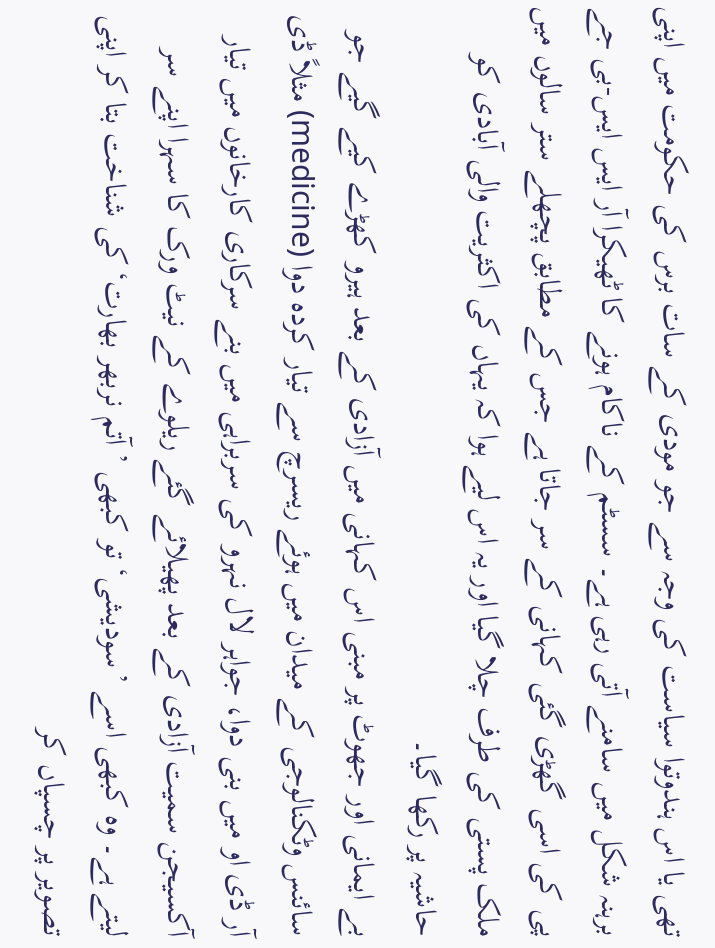تھی یا اس ہندوتوا سیاست کی وجہ سے جو مودی کے سات برس کی حکومت میں اپنی برہنہ شکل میں سامنے آتی رہی ہے۔ سسٹم کے ناکام ہونے کا ٹھیکرا آر ایس ایس-بی جے پی کی اسی گھڑی گئی کہانی کے سر جاتا ہے جس کے مطابق پچھلے ستر سالوں میں ملک پستی کی طرف چلا گیا اور یہ اس لیے ہوا کہ یہاں کی اکثریت والی آبادی کو حاشیہ پر رکھا گیا۔
بے ایمانی اور جھوٹ پر مبنی اس کہانی میں آزادی کے بعد ہیرو کھڑے کیے گیے جو سائنس وٹکنالوجی کے میدان میں ہوئے ریسرچ سے تیار کردہ دوا (medicine) مثلاً ڈی آر ڈی او میں بنی دوا، جواہر لال نہرو کی سربراہی میں بنے سرکاری کارخانوں میں تیار آکسیجن سمیت آزادی کے بعد پھیلائے گئے ریلوے کے نیٹ ورک کا سہرا اپنے سر لیتے ہے۔ وہ کبھی اسے ’سودیشی‘ تو کبھی ’آتم نربھر بھارت‘ کی شناخت بتا کر اپنی تصویر پر چسپاں کر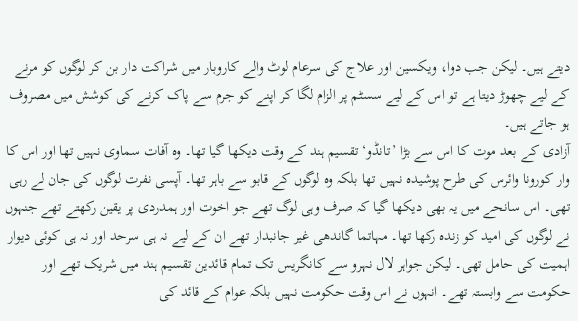دیتے ہیں۔ لیکن جب دوا، ویکسین اور علاج کی سرعام لوٹ والے کاروبار میں شراکت دار بن کر لوگوں کو مرنے کے لیے چھوڑ دیتا ہے تو اس کے لیے سسٹم پر الزام لگا کر اپنے کو جرم سے پاک کرنے کی کوشش میں مصروف ہو جاتے ہیں۔
آزادی کے بعد موت کا اس سے بڑا ’تانڈو‘ تقسیم ہند کے وقت دیکھا گیا تھا۔ وہ آفات سماوی نہیں تھا اور اس کا وار کورونا وائرس کی طرح پوشیدہ نہیں تھا بلکہ وہ لوگوں کے قابو سے باہر تھا۔ آپسی نفرت لوگوں کی جان لے رہی تھی۔ اس سانحے میں یہ بھی دیکھا گیا کہ صرف وہی لوگ تھے جو اخوت اور ہمدردی پر یقین رکھتے تھے جنہوں نے لوگوں کی امید کو زندہ رکھا تھا۔ مہاتما گاندھی غیر جانبدار تھے ان کے لیے نہ ہی سرحد اور نہ ہی کوئی دیوار اہمیت کی حامل تھی۔ لیکن جواہر لال نہرو سے کانگریس تک تمام قائدین تقسیم ہند میں شریک تھے اور حکومت سے وابستہ تھے۔ انہوں نے اس وقت حکومت نہیں بلکہ عوام کے قائد کی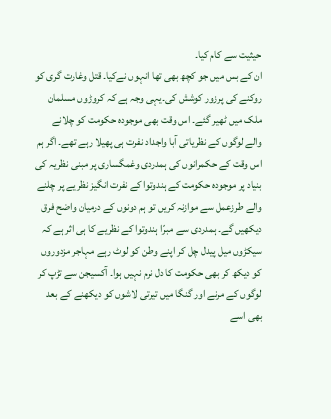حیثیت سے کام کیا۔
ان کے بس میں جو کچھ بھی تھا انہوں نےکیا۔ قتل وغارت گری کو روکنے کی پرزور کوشش کی۔یہی وجہ ہے کہ کروڑوں مسلمان ملک میں ٹھیر گئے۔ اس وقت بھی موجودہ حکومت کو چلانے والے لوگوں کے نظریاتی آبا واجداد نفرت ہی پھیلا رہے تھے۔ اگر ہم اس وقت کے حکمرانوں کی ہمدردی وغمگساری پر مبنی نظریہ کی بنیاد پر موجودہ حکومت کے ہندوتوا کے نفرت انگیز نظریے پر چلنے والے طرزعمل سے موازنہ کریں تو ہم دونوں کے درمیان واضح فرق دیکھیں گے۔ ہمدردی سے مبرّا ہندوتوا کے نظریے کا ہی اثر ہے کہ سیکڑوں میل پیدل چل کر اپنے وطن کو لوٹ رہے مہاجر مزدوروں کو دیکھ کر بھی حکومت کا دل نرم نہیں ہوا۔ آکسیجن سے تڑپ کر لوگوں کے مرنے اور گنگا میں تیرتی لاشوں کو دیکھنے کے بعد بھی اسے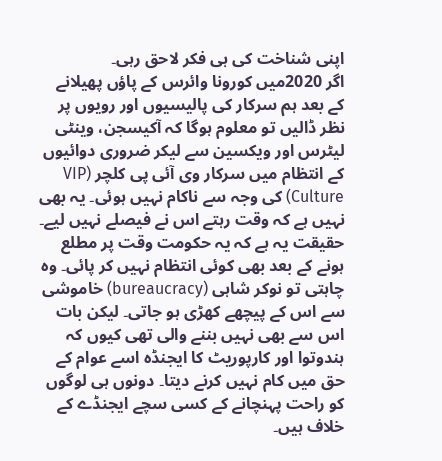اپنی شناخت کی ہی فکر لاحق رہی۔
اگر 2020میں کورونا وائرس کے پاؤں پھیلانے کے بعد ہم سرکار کی پالیسیوں اور رویوں پر نظر ڈالیں تو معلوم ہوگا کہ آکیسجن، وینٹی لیٹرس اور ویکسین سے لیکر ضروری دوائیوں کے انتظام میں سرکار وی آئی پی کلچر (VIP Culture) کی وجہ سے ناکام نہیں ہوئی۔ یہ بھی نہیں ہے کہ وقت رہتے اس نے فیصلے نہیں لیے۔ حقیقت یہ ہے کہ یہ حکومت وقت پر مطلع ہونے کے بعد بھی کوئی انتظام نہیں کر پائی۔ وہ چاہتی تو نوکر شاہی (bureaucracy) خاموشی سے اس کے پیچھے کھڑی ہو جاتی۔ لیکن بات اس سے بھی نہیں بننے والی تھی کیوں کہ ہندوتوا اور کارپوریٹ کا ایجنڈہ اسے عوام کے حق میں کام نہیں کرنے دیتا۔ دونوں ہی لوگوں کو راحت پہنچانے کے کسی سچے ایجنڈے کے خلاف ہیں۔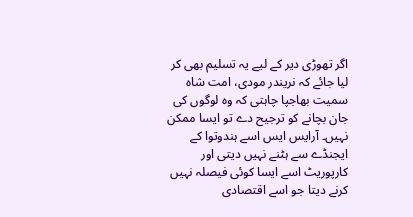اگر تھوڑی دیر کے لیے یہ تسلیم بھی کر لیا جائے کہ نریندر مودی، امت شاہ سمیت بھاجپا چاہتی کہ وہ لوگوں کی جان بچانے کو ترجیح دے تو ایسا ممکن نہیں۔ آرایس ایس اسے ہندوتوا کے ایجنڈے سے ہٹنے نہیں دیتی اور کارپوریٹ اسے ایسا کوئی فیصلہ نہیں کرنے دیتا جو اسے اقتصادی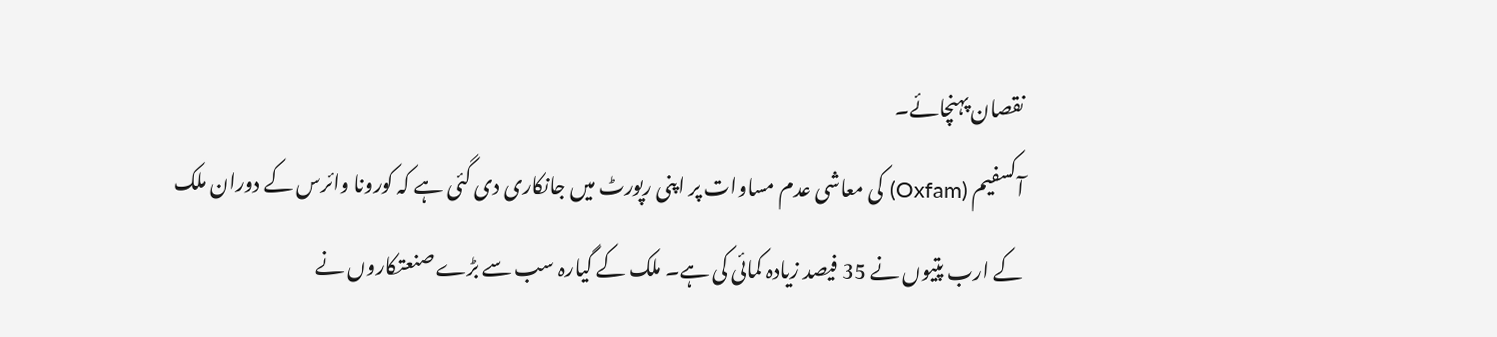نقصان پہنچائے۔
آکسفیم (Oxfam) کی معاشی عدم مساوات پر اپنی رپورٹ میں جانکاری دی گئی ہے کہ کورونا وائرس کے دوران ملک کے ارب پتیوں نے 35 فیصد زیادہ کمائی کی ہے۔ ملک کے گیارہ سب سے بڑے صنعتکاروں نے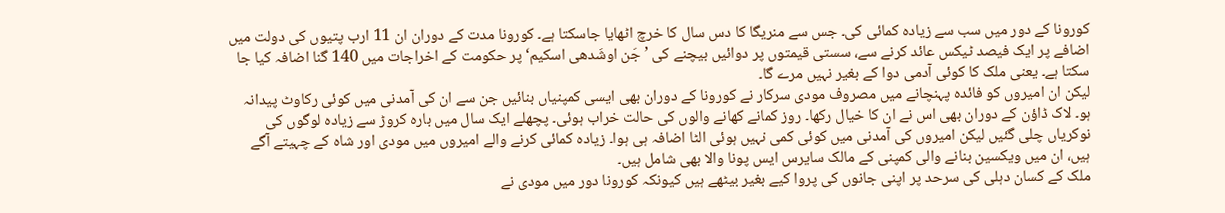کورونا کے دور میں سب سے زیادہ کمائی کی۔ جس سے منریگا کا دس سال کا خرچ اٹھایا جاسکتا ہے۔ کورونا مدت کے دوران ان 11 ارب پتیوں کی دولت میں اضافے پر ایک فیصد ٹیکس عائد کرنے سے، سستی قیمتوں پر دوائیں بیچنے کی ’جَن اوشَدھی اسکیم‘ پر حکومت کے اخراجات میں 140 گنا اضافہ کیا جا سکتا ہے۔ یعنی ملک کا کوئی آدمی دوا کے بغیر نہیں مرے گا۔
لیکن ان امیروں کو فائدہ پہنچانے میں مصروف مودی سرکار نے کورونا کے دوران بھی ایسی کمپنیاں بنائیں جن سے ان کی آمدنی میں کوئی رکاوٹ پیدانہ ہو۔ لاک ڈاؤن کے دوران بھی اس نے ان کا خیال رکھا۔ روز کمانے کھانے والوں کی حالت خراب ہوئی۔ پچھلے ایک سال میں بارہ کروڑ سے زیادہ لوگوں کی نوکریاں چلی گئیں لیکن امیروں کی آمدنی میں کوئی کمی نہیں ہوئی الٹا اضافہ ہی ہوا۔ زیادہ کمائی کرنے والے امیروں میں مودی اور شاہ کے چہیتے آگے ہیں، ان میں ویکسین بنانے والی کمپنی کے مالک سایرس ایس پونا والا بھی شامل ہیں۔
ملک کے کسان دہلی کی سرحد پر اپنی جانوں کی پروا کیے بغیر بیٹھے ہیں کیونکہ کورونا دور میں مودی نے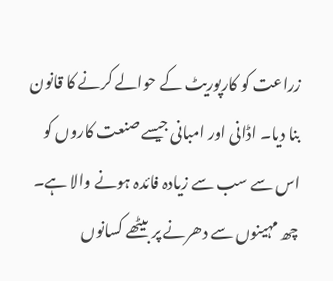زراعت کو کارپوریٹ کے حوالے کرنے کا قانون بنا دیا۔ اڈانی اور امبانی جیسے صنعت کاروں کو اس سے سب سے زیادہ فائدہ ہونے والا ہے۔ چھ مہینوں سے دھرنے پر بیٹھے کسانوں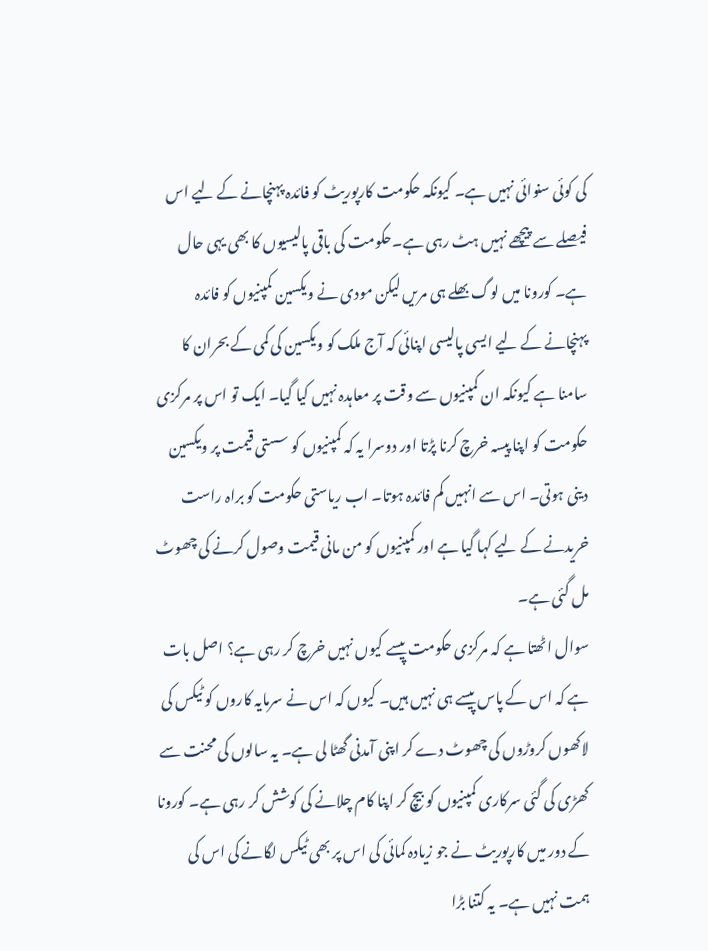کی کوئی سنوائی نہیں ہے۔ کیونکہ حکومت کارپوریٹ کو فائدہ پہنچانے کے لیے اس فیصلے سے پیچھے نہیں ہٹ رہی ہے۔حکومت کی باقی پالیسیوں کا بھی یہی حال ہے۔ کورونا میں لوگ بھلے ہی مریں لیکن مودی نے ویکسین کمپنیوں کو فائدہ پہنچانے کے لیے ایسی پالیسی اپنائی کہ آج ملک کو ویکسین کی کمی کے بحران کا سامنا ہے کیونکہ ان کمپنیوں سے وقت پر معاہدہ نہیں کیا گیا۔ ایک تو اس پر مرکزی حکومت کو اپنا پیسہ خرچ کرنا پڑتا اور دوسرا یہ کہ کمپنیوں کو سستی قیمت پر ویکسین دینی ہوتی۔ اس سے انہیں کم فائدہ ہوتا۔ اب ریاستی حکومت کو براہ راست خریدنے کے لیے کہا گیا ہے اور کمپنیوں کو من مانی قیمت وصول کرنے کی چھوٹ مل گئی ہے۔
سوال اٹھتا ہے کہ مرکزی حکومت پیسے کیوں نہیں خرچ کر رہی ہے؟ اصل بات ہے کہ اس کے پاس پیسے ہی نہیں ہیں۔ کیوں کہ اس نے سرمایہ کاروں کو ٹیکس کی لاکھوں کروڑوں کی چھوٹ دے کر اپنی آمدنی گھٹا لی ہے۔ یہ سالوں کی محنت سے کھڑی کی گئی سرکاری کمپنیوں کو بیچ کر اپنا کام چلانے کی کوشش کر رہی ہے۔ کورونا کے دور میں کارپوریٹ نے جو زیادہ کمائی کی اس پر بھی ٹیکس لگانے کی اس کی ہمت نہیں ہے۔ یہ کتنا بڑا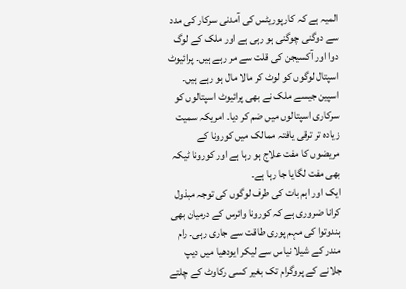المیہ ہے کہ کارپوریٹس کی آمدنی سرکار کی مدد سے دوگنی چوگنی ہو رہی ہے اور ملک کے لوگ دوا اور آکسیجن کی قلت سے مر رہے ہیں۔ پرائیوٹ اسپتال لوگوں کو لوٹ کر مالا مال ہو رہے ہیں۔ اسپین جیسے ملک نے بھی پرائیوٹ اسپتالوں کو سرکاری اسپتالوں میں ضم کر دیا۔ امریکہ سمیت زیادہ تر ترقی یافتہ ممالک میں کورونا کے مریضوں کا مفت علاج ہو رہا ہے اور کورونا ٹیکہ بھی مفت لگایا جا رہا ہے۔
ایک اور اہم بات کی طرف لوگوں کی توجہ مبذول کرانا ضروری ہے کہ کورونا وائرس کے درمیان بھی ہندوتوا کی مہم پوری طاقت سے جاری رہی۔ رام مندر کے شیلا نیاس سے لیکر ایودھیا میں دیپ جلانے کے پروگرام تک بغیر کسی رکاوٹ کے چلتے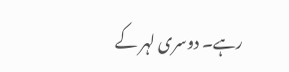رہے۔ دوسری لہر کے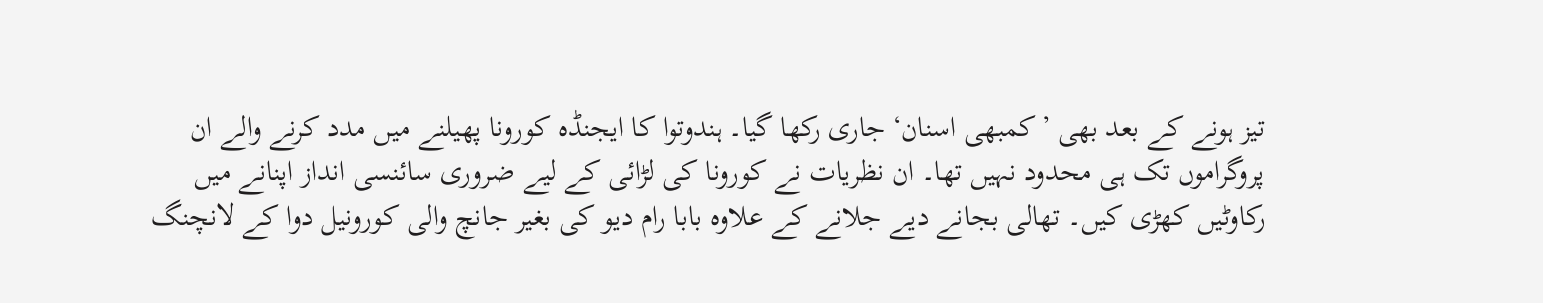تیز ہونے کے بعد بھی ’کمبھی اسنان‘ جاری رکھا گیا۔ ہندوتوا کا ایجنڈہ کورونا پھیلنے میں مدد کرنے والے ان پروگراموں تک ہی محدود نہیں تھا۔ ان نظریات نے کورونا کی لڑائی کے لیے ضروری سائنسی انداز اپنانے میں رکاوٹیں کھڑی کیں۔ تھالی بجانے دیے جلانے کے علاوہ بابا رام دیو کی بغیر جانچ والی کورونیل دوا کے لانچنگ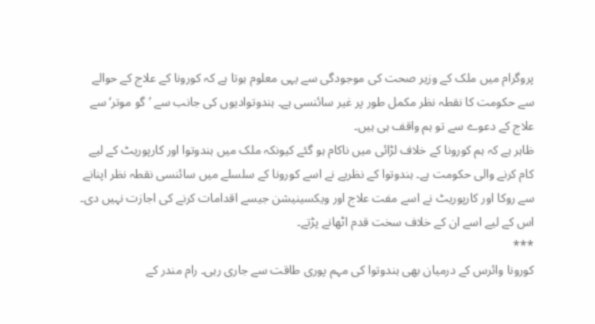پروگرام میں ملک کے وزیر صحت کی موجودگی سے یہی معلوم ہوتا ہے کہ کورونا کے علاج کے حوالے سے حکومت کا نقطہ نظر مکمل طور پر غیر سائنسی ہے۔ ہندوتوادیوں کی جانب سے ’گو موتر‘ سے علاج کے دعوے سے تو ہم واقف ہی ہیں۔
ظاہر ہے کہ ہم کورونا کے خلاف لڑائی میں ناکام ہو گئے کیونکہ ملک میں ہندوتوا اور کارپوریٹ کے لیے کام کرنے والی حکومت ہے۔ ہندوتوا کے نظریے نے اسے کورونا کے سلسلے میں سائنسی نقطہ نظر اپنانے سے روکا اور کارپوریٹ نے اسے مفت علاج اور ویکسینیشن جیسے اقدامات کرنے کی اجازت نہیں دی۔ اس کے لیے اسے ان کے خلاف سخت قدم اٹھانے پڑتے۔
***
کورونا وائرس کے درمیان بھی ہندوتوا کی مہم پوری طاقت سے جاری رہی۔ رام مندر کے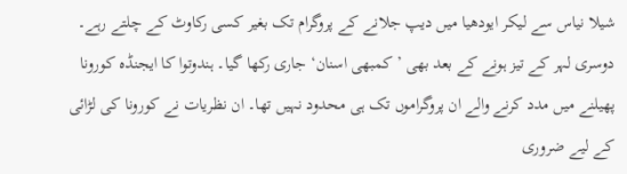شیلا نیاس سے لیکر ایودھیا میں دیپ جلانے کے پروگرام تک بغیر کسی رکاوٹ کے چلتے رہے۔ دوسری لہر کے تیز ہونے کے بعد بھی ’کمبھی اسنان‘ جاری رکھا گیا۔ ہندوتوا کا ایجنڈہ کورونا پھیلنے میں مدد کرنے والے ان پروگراموں تک ہی محدود نہیں تھا۔ ان نظریات نے کورونا کی لڑائی کے لیے ضروری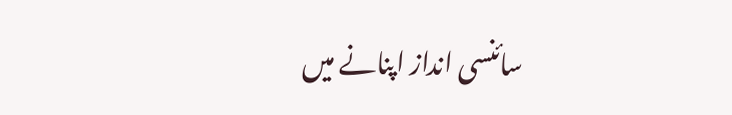سائنسی انداز اپنانے میں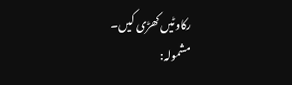رکاوٹیں کھڑی کیں۔
مشمولہ: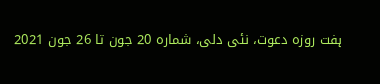ہفت روزہ دعوت، نئی دلی، شمارہ 20 جون تا 26 جون 2021